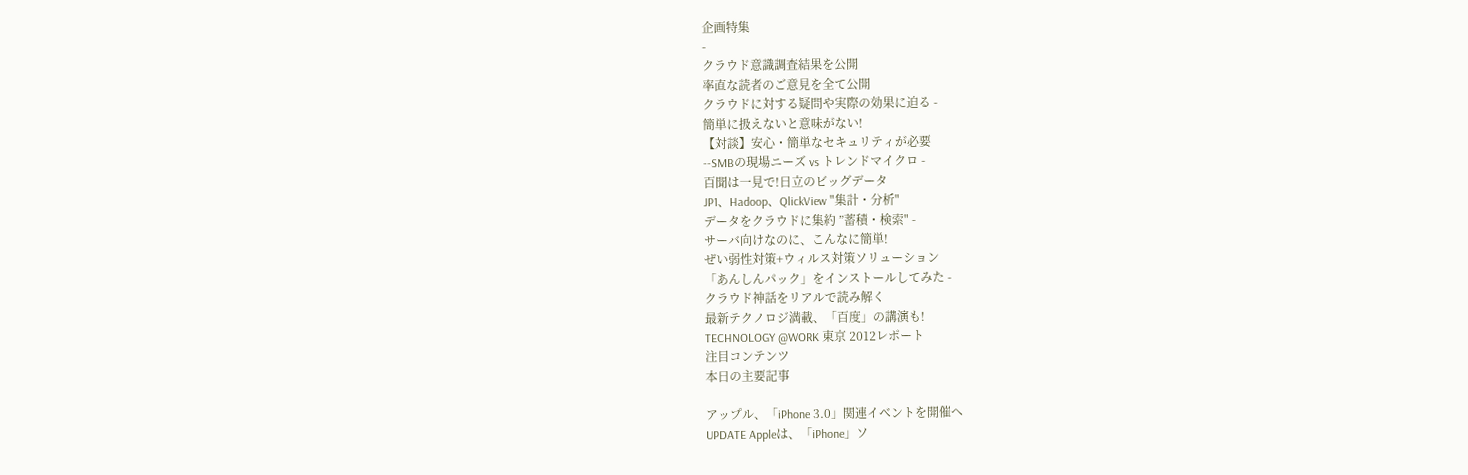企画特集
-
クラウド意識調査結果を公開
率直な読者のご意見を全て公開
クラウドに対する疑問や実際の効果に迫る -
簡単に扱えないと意味がない!
【対談】安心・簡単なセキュリティが必要
--SMBの現場ニーズ vs トレンドマイクロ -
百聞は一見で!日立のビッグデータ
JP1、Hadoop、QlickView "集計・分析"
データをクラウドに集約 ”蓄積・検索" -
サーバ向けなのに、こんなに簡単!
ぜい弱性対策+ウィルス対策ソリューション
「あんしんパック」をインストールしてみた -
クラウド神話をリアルで読み解く
最新テクノロジ満載、「百度」の講演も!
TECHNOLOGY @WORK 東京 2012レポート
注目コンテンツ
本日の主要記事

アップル、「iPhone 3.0」関連イベントを開催へ
UPDATE Appleは、「iPhone」ソ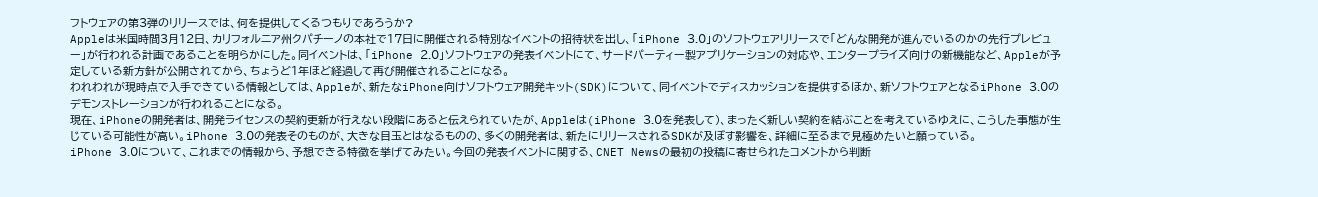フトウェアの第3弾のリリースでは、何を提供してくるつもりであろうか?
Appleは米国時間3月12日、カリフォルニア州クパチーノの本社で17日に開催される特別なイベントの招待状を出し、「iPhone 3.0」のソフトウェアリリースで「どんな開発が進んでいるのかの先行プレビュー」が行われる計画であることを明らかにした。同イベントは、「iPhone 2.0」ソフトウェアの発表イベントにて、サードパーティー製アプリケーションの対応や、エンタープライズ向けの新機能など、Appleが予定している新方針が公開されてから、ちょうど1年ほど経過して再び開催されることになる。
われわれが現時点で入手できている情報としては、Appleが、新たなiPhone向けソフトウェア開発キット(SDK)について、同イベントでディスカッションを提供するほか、新ソフトウェアとなるiPhone 3.0のデモンストレーションが行われることになる。
現在、iPhoneの開発者は、開発ライセンスの契約更新が行えない段階にあると伝えられていたが、Appleは(iPhone 3.0を発表して)、まったく新しい契約を結ぶことを考えているゆえに、こうした事態が生じている可能性が高い。iPhone 3.0の発表そのものが、大きな目玉とはなるものの、多くの開発者は、新たにリリースされるSDKが及ぼす影響を、詳細に至るまで見極めたいと願っている。
iPhone 3.0について、これまでの情報から、予想できる特徴を挙げてみたい。今回の発表イベントに関する、CNET Newsの最初の投稿に寄せられたコメントから判断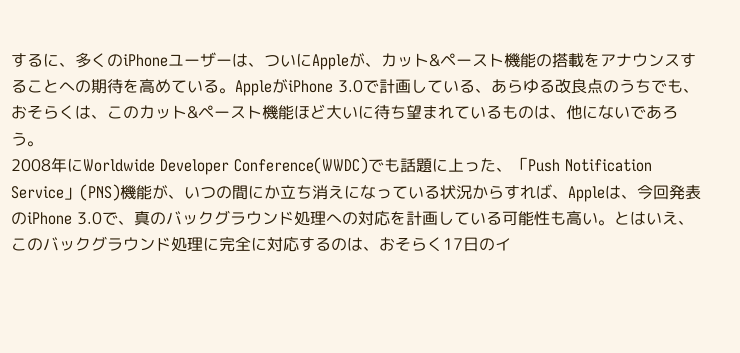するに、多くのiPhoneユーザーは、ついにAppleが、カット&ペースト機能の搭載をアナウンスすることへの期待を高めている。AppleがiPhone 3.0で計画している、あらゆる改良点のうちでも、おそらくは、このカット&ペースト機能ほど大いに待ち望まれているものは、他にないであろう。
2008年にWorldwide Developer Conference(WWDC)でも話題に上った、「Push Notification Service」(PNS)機能が、いつの間にか立ち消えになっている状況からすれば、Appleは、今回発表のiPhone 3.0で、真のバックグラウンド処理への対応を計画している可能性も高い。とはいえ、このバックグラウンド処理に完全に対応するのは、おそらく17日のイ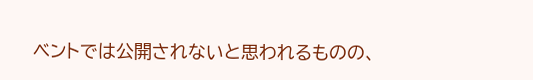ベントでは公開されないと思われるものの、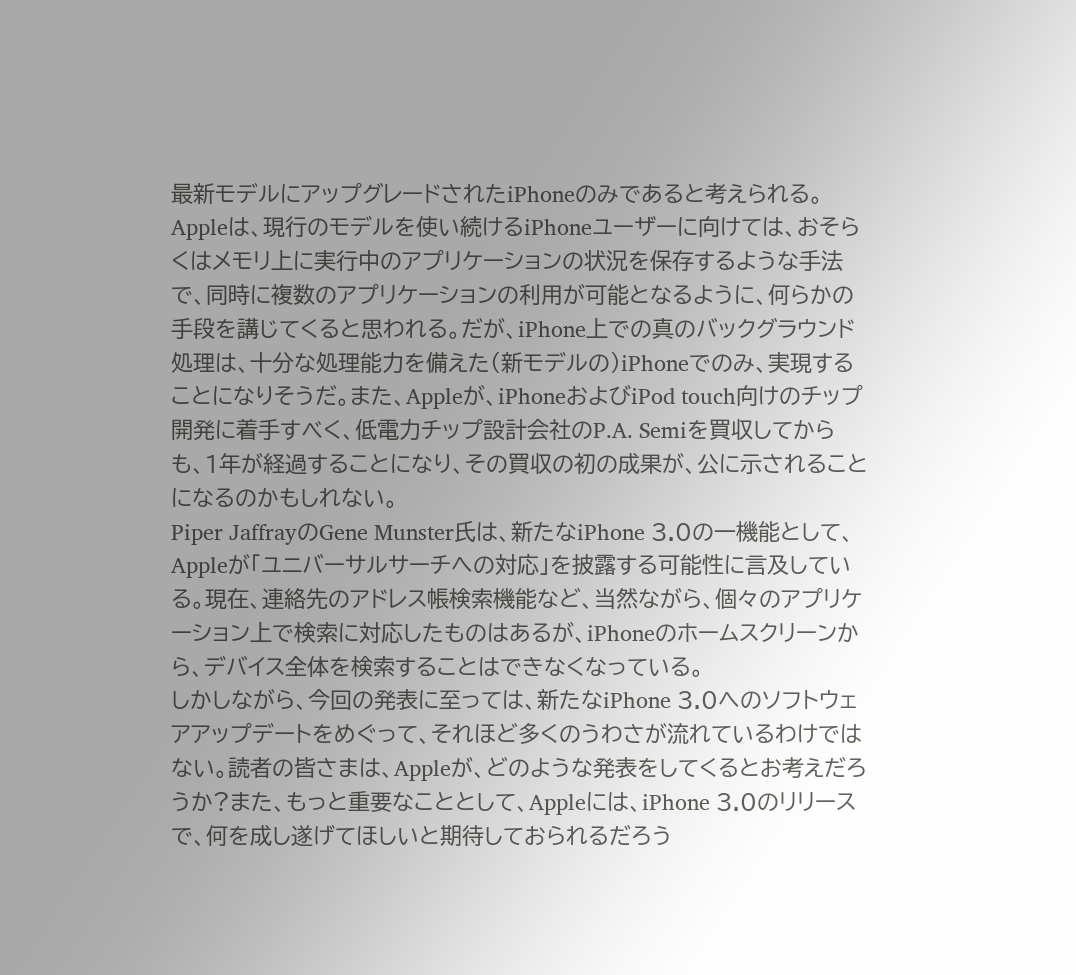最新モデルにアップグレードされたiPhoneのみであると考えられる。
Appleは、現行のモデルを使い続けるiPhoneユーザーに向けては、おそらくはメモリ上に実行中のアプリケーションの状況を保存するような手法で、同時に複数のアプリケーションの利用が可能となるように、何らかの手段を講じてくると思われる。だが、iPhone上での真のバックグラウンド処理は、十分な処理能力を備えた(新モデルの)iPhoneでのみ、実現することになりそうだ。また、Appleが、iPhoneおよびiPod touch向けのチップ開発に着手すべく、低電力チップ設計会社のP.A. Semiを買収してからも、1年が経過することになり、その買収の初の成果が、公に示されることになるのかもしれない。
Piper JaffrayのGene Munster氏は、新たなiPhone 3.0の一機能として、Appleが「ユニバーサルサーチへの対応」を披露する可能性に言及している。現在、連絡先のアドレス帳検索機能など、当然ながら、個々のアプリケーション上で検索に対応したものはあるが、iPhoneのホームスクリーンから、デバイス全体を検索することはできなくなっている。
しかしながら、今回の発表に至っては、新たなiPhone 3.0へのソフトウェアアップデートをめぐって、それほど多くのうわさが流れているわけではない。読者の皆さまは、Appleが、どのような発表をしてくるとお考えだろうか?また、もっと重要なこととして、Appleには、iPhone 3.0のリリースで、何を成し遂げてほしいと期待しておられるだろう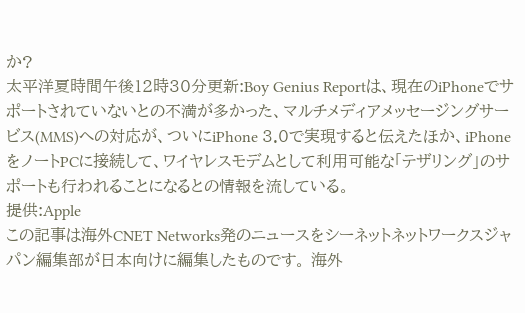か?
太平洋夏時間午後12時30分更新:Boy Genius Reportは、現在のiPhoneでサポートされていないとの不満が多かった、マルチメディアメッセージングサービス(MMS)への対応が、ついにiPhone 3.0で実現すると伝えたほか、iPhoneをノートPCに接続して、ワイヤレスモデムとして利用可能な「テザリング」のサポートも行われることになるとの情報を流している。
提供:Apple
この記事は海外CNET Networks発のニュースをシーネットネットワークスジャパン編集部が日本向けに編集したものです。 海外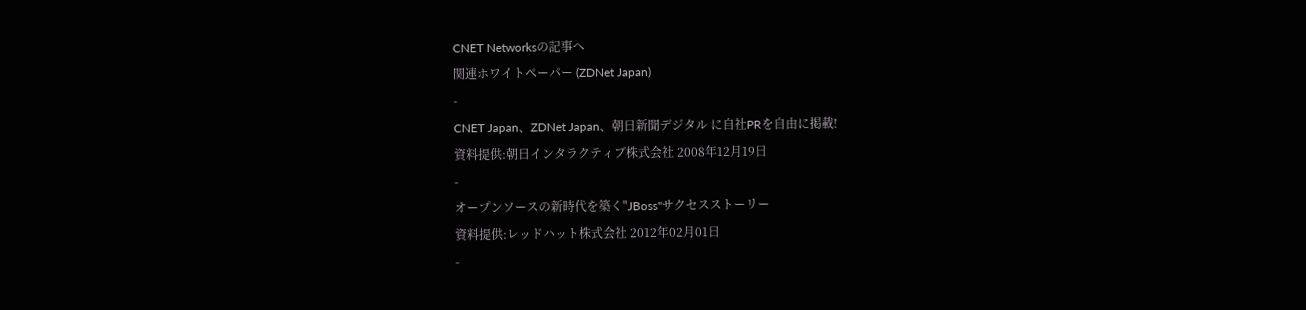CNET Networksの記事へ
関連ホワイトペーパー (ZDNet Japan)
-
CNET Japan、ZDNet Japan、朝日新聞デジタル に自社PRを自由に掲載!
資料提供:朝日インタラクティブ株式会社 2008年12月19日
-
オープンソースの新時代を築く"JBoss"サクセスストーリー
資料提供:レッドハット株式会社 2012年02月01日
-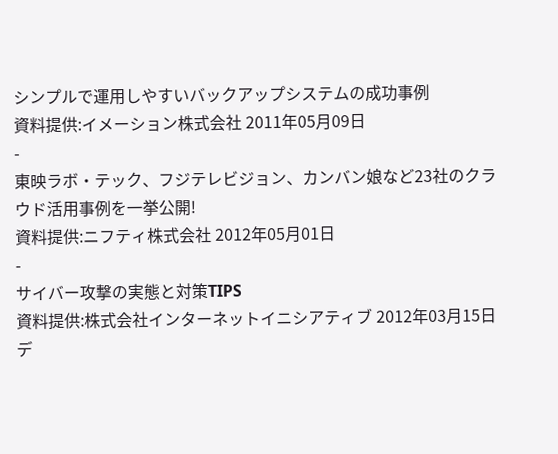シンプルで運用しやすいバックアップシステムの成功事例
資料提供:イメーション株式会社 2011年05月09日
-
東映ラボ・テック、フジテレビジョン、カンバン娘など23社のクラウド活用事例を一挙公開!
資料提供:ニフティ株式会社 2012年05月01日
-
サイバー攻撃の実態と対策TIPS
資料提供:株式会社インターネットイニシアティブ 2012年03月15日
デ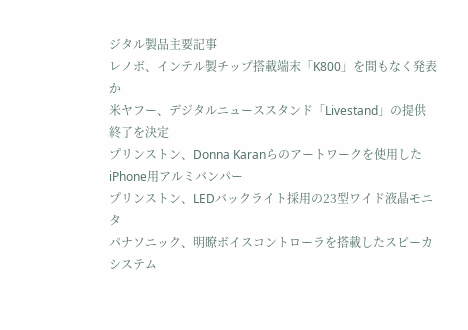ジタル製品主要記事
レノボ、インテル製チップ搭載端末「K800」を間もなく発表か
米ヤフー、デジタルニューススタンド「Livestand」の提供終了を決定
プリンストン、Donna Karanらのアートワークを使用したiPhone用アルミバンパー
プリンストン、LEDバックライト採用の23型ワイド液晶モニタ
パナソニック、明瞭ボイスコントローラを搭載したスピーカシステム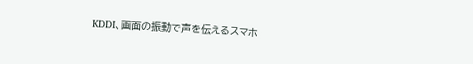KDDI、画面の振動で声を伝えるスマホ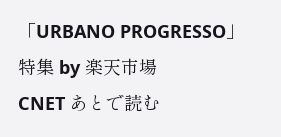「URBANO PROGRESSO」
特集 by 楽天市場
CNET あとで読む